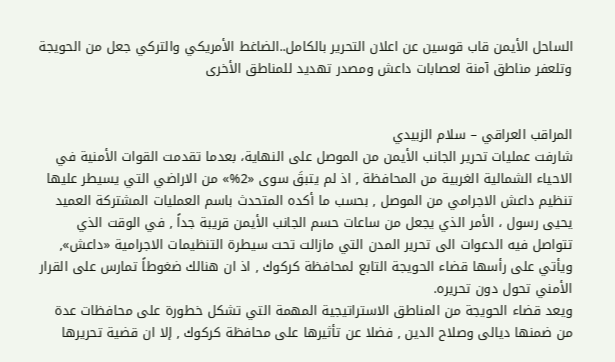الساحل الأيمن قاب قوسين عن اعلان التحرير بالكامل..الضاغط الأمريكي والتركي جعل من الحويجة وتلعفر مناطق آمنة لعصابات داعش ومصدر تهديد للمناطق الأخرى


المراقب العراقي – سلام الزبيدي
شارفت عمليات تحرير الجانب الأيمن من الموصل على النهاية، بعدما تقدمت القوات الأمنية في الاحياء الشمالية الغربية من المحافظة , اذ لم يتبقَ سوى «2%» من الاراضي التي يسيطر عليها تنظيم داعش الاجرامي من الموصل , بحسب ما أكده المتحدث باسم العمليات المشتركة العميد يحيى رسول ، الأمر الذي يجعل من ساعات حسم الجانب الأيمن قريبة جداً , في الوقت الذي تتواصل فيه الدعوات الى تحرير المدن التي مازالت تحت سيطرة التنظيمات الاجرامية «داعش», ويأتي على رأسها قضاء الحويجة التابع لمحافظة كركوك , اذ ان هنالك ضغوطاً تمارس على القرار الأمني تحول دون تحريره.
ويعد قضاء الحويجة من المناطق الاستراتيجية المهمة التي تشكل خطورة على محافظات عدة من ضمنها ديالى وصلاح الدين , فضلا عن تأثيرها على محافظة كركوك , إلا ان قضية تحريرها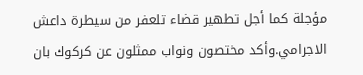مؤجلة كما أجل تطهير قضاء تلعفر من سيطرة داعش الاجرامي.وأكد مختصون ونواب ممثلون عن كركوك بان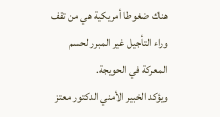هناك ضغوطا أمريكية هي من تقف وراء التأجيل غير المبرر لحسم المعركة في الحويجة.
ويؤكد الخبير الأمني الدكتور معتز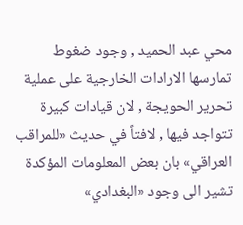محي عبد الحميد , وجود ضغوط تمارسها الارادات الخارجية على عملية تحرير الحويجة , لان قيادات كبيرة تتواجد فيها , لافتاً في حديث «للمراقب العراقي» بان بعض المعلومات المؤكدة تشير الى وجود «البغدادي»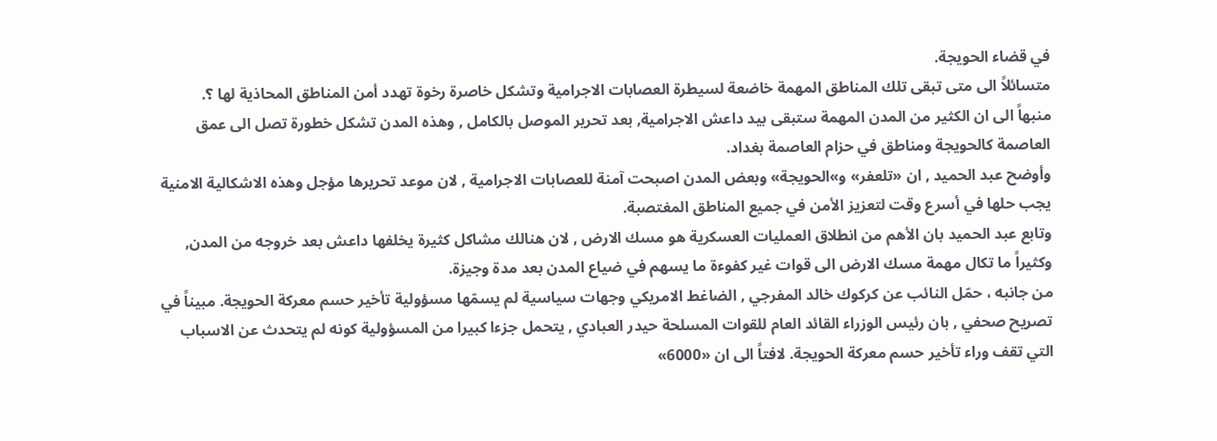في قضاء الحويجة.
متسائلاً الى متى تبقى تلك المناطق المهمة خاضعة لسيطرة العصابات الاجرامية وتشكل خاصرة رخوة تهدد أمن المناطق المحاذية لها ؟.
منبهاً الى ان الكثير من المدن المهمة ستبقى بيد داعش الاجرامية, بعد تحرير الموصل بالكامل , وهذه المدن تشكل خطورة تصل الى عمق العاصمة كالحويجة ومناطق في حزام العاصمة بغداد.
وأوضح عبد الحميد , ان «تلعفر» و»الحويجة» وبعض المدن اصبحت آمنة للعصابات الاجرامية , لان موعد تحريرها مؤجل وهذه الاشكالية الامنية يجب حلها في أسرع وقت لتعزيز الأمن في جميع المناطق المغتصبة.
وتابع عبد الحميد بان الأهم من انطلاق العمليات العسكرية هو مسك الارض , لان هنالك مشاكل كثيرة يخلفها داعش بعد خروجه من المدن, وكثيراً ما تكال مهمة مسك الارض الى قوات غير كفوءة ما يسهم في ضياع المدن بعد مدة وجيزة.
من جانبه ، حمّل النائب عن كركوك خالد المفرجي , الضاغط الامريكي وجهات سياسية لم يسمّها مسؤولية تأخير حسم معركة الحويجة. مبيناً في تصريح صحفي , بان رئيس الوزراء القائد العام للقوات المسلحة حيدر العبادي , يتحمل جزءا كبيرا من المسؤولية كونه لم يتحدث عن الاسباب التي تقف وراء تأخير حسم معركة الحويجة. لافتاً الى ان «6000»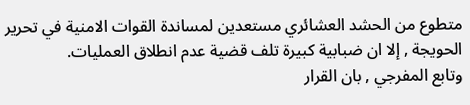متطوع من الحشد العشائري مستعدين لمساندة القوات الامنية في تحرير الحويجة , إلا ان ضبابية كبيرة تلف قضية عدم انطلاق العمليات.
وتابع المفرجي , بان القرار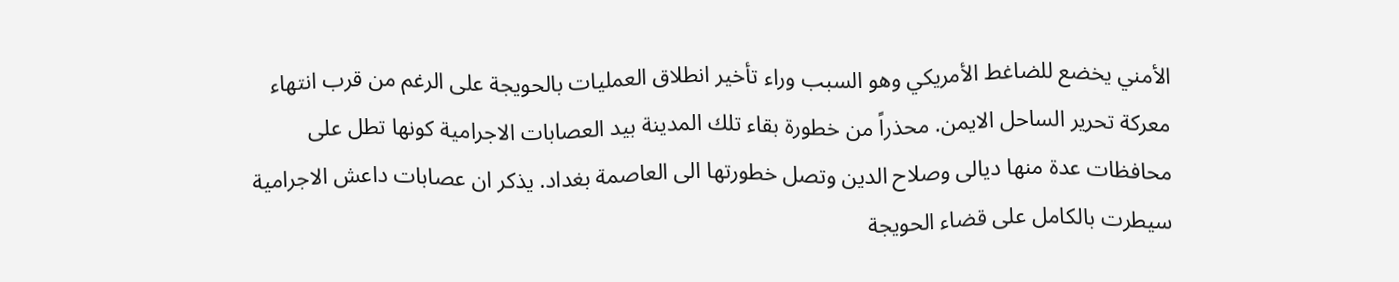الأمني يخضع للضاغط الأمريكي وهو السبب وراء تأخير انطلاق العمليات بالحويجة على الرغم من قرب انتهاء معركة تحرير الساحل الايمن. محذراً من خطورة بقاء تلك المدينة بيد العصابات الاجرامية كونها تطل على محافظات عدة منها ديالى وصلاح الدين وتصل خطورتها الى العاصمة بغداد. يذكر ان عصابات داعش الاجرامية سيطرت بالكامل على قضاء الحويجة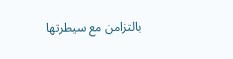بالتزامن مع سيطرتها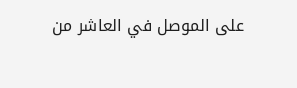على الموصل في العاشر من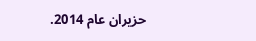حزيران عام 2014.